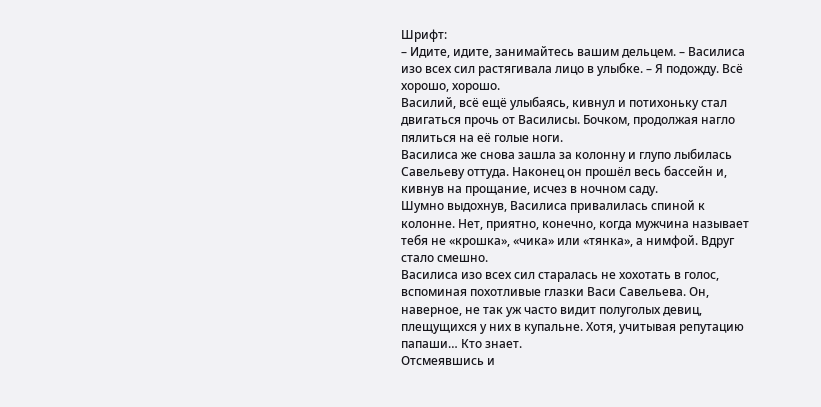Шрифт:
– Идите, идите, занимайтесь вашим дельцем. – Василиса изо всех сил растягивала лицо в улыбке. – Я подожду. Всё хорошо, хорошо.
Василий, всё ещё улыбаясь, кивнул и потихоньку стал двигаться прочь от Василисы. Бочком, продолжая нагло пялиться на её голые ноги.
Василиса же снова зашла за колонну и глупо лыбилась Савельеву оттуда. Наконец он прошёл весь бассейн и, кивнув на прощание, исчез в ночном саду.
Шумно выдохнув, Василиса привалилась спиной к колонне. Нет, приятно, конечно, когда мужчина называет тебя не «крошка», «чика» или «тянка», а нимфой. Вдруг стало смешно.
Василиса изо всех сил старалась не хохотать в голос, вспоминая похотливые глазки Васи Савельева. Он, наверное, не так уж часто видит полуголых девиц, плещущихся у них в купальне. Хотя, учитывая репутацию папаши… Кто знает.
Отсмеявшись и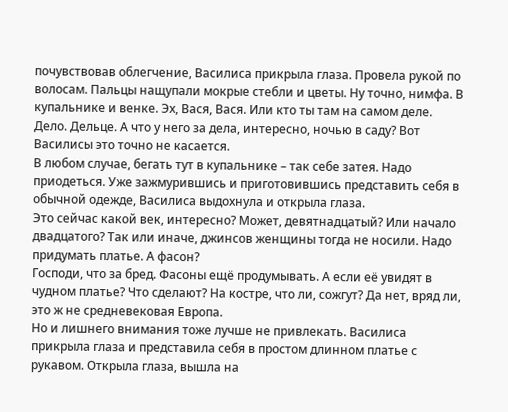почувствовав облегчение, Василиса прикрыла глаза. Провела рукой по волосам. Пальцы нащупали мокрые стебли и цветы. Ну точно, нимфа. В купальнике и венке. Эх, Вася, Вася. Или кто ты там на самом деле.
Дело. Дельце. А что у него за дела, интересно, ночью в саду? Вот Василисы это точно не касается.
В любом случае, бегать тут в купальнике – так себе затея. Надо приодеться. Уже зажмурившись и приготовившись представить себя в обычной одежде, Василиса выдохнула и открыла глаза.
Это сейчас какой век, интересно? Может, девятнадцатый? Или начало двадцатого? Так или иначе, джинсов женщины тогда не носили. Надо придумать платье. А фасон?
Господи, что за бред. Фасоны ещё продумывать. А если её увидят в чудном платье? Что сделают? На костре, что ли, сожгут? Да нет, вряд ли, это ж не средневековая Европа.
Но и лишнего внимания тоже лучше не привлекать. Василиса прикрыла глаза и представила себя в простом длинном платье с рукавом. Открыла глаза, вышла на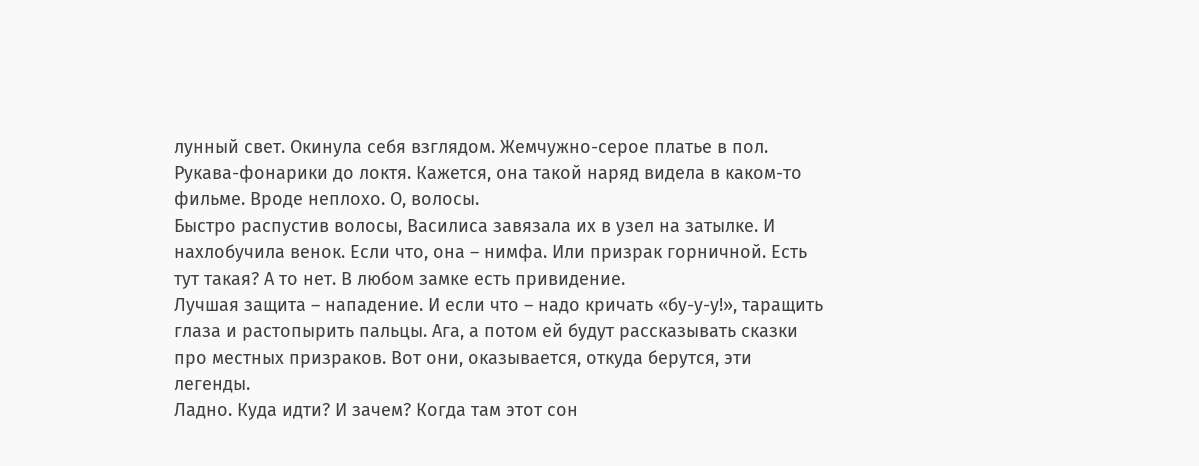лунный свет. Окинула себя взглядом. Жемчужно-серое платье в пол. Рукава-фонарики до локтя. Кажется, она такой наряд видела в каком-то фильме. Вроде неплохо. О, волосы.
Быстро распустив волосы, Василиса завязала их в узел на затылке. И нахлобучила венок. Если что, она – нимфа. Или призрак горничной. Есть тут такая? А то нет. В любом замке есть привидение.
Лучшая защита – нападение. И если что – надо кричать «бу-у-у!», таращить глаза и растопырить пальцы. Ага, а потом ей будут рассказывать сказки про местных призраков. Вот они, оказывается, откуда берутся, эти легенды.
Ладно. Куда идти? И зачем? Когда там этот сон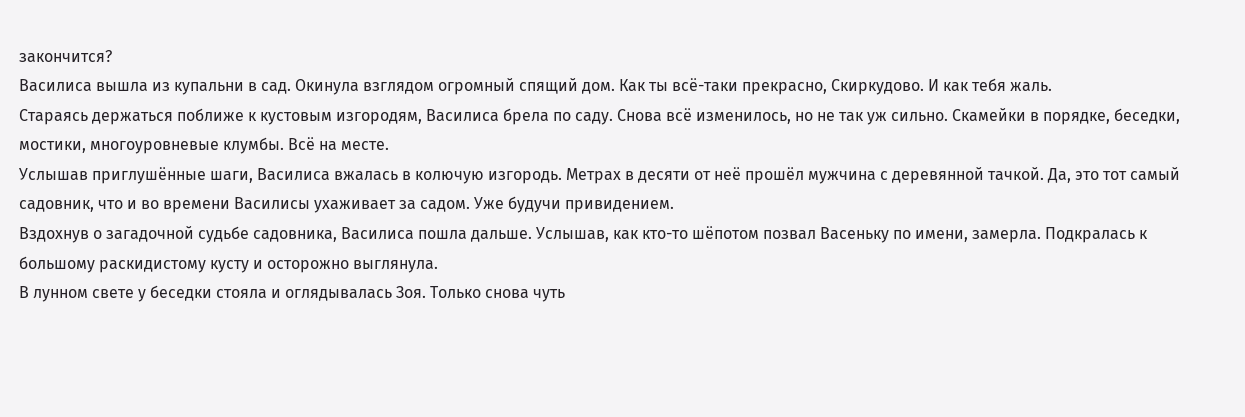закончится?
Василиса вышла из купальни в сад. Окинула взглядом огромный спящий дом. Как ты всё-таки прекрасно, Скиркудово. И как тебя жаль.
Стараясь держаться поближе к кустовым изгородям, Василиса брела по саду. Снова всё изменилось, но не так уж сильно. Скамейки в порядке, беседки, мостики, многоуровневые клумбы. Всё на месте.
Услышав приглушённые шаги, Василиса вжалась в колючую изгородь. Метрах в десяти от неё прошёл мужчина с деревянной тачкой. Да, это тот самый садовник, что и во времени Василисы ухаживает за садом. Уже будучи привидением.
Вздохнув о загадочной судьбе садовника, Василиса пошла дальше. Услышав, как кто-то шёпотом позвал Васеньку по имени, замерла. Подкралась к большому раскидистому кусту и осторожно выглянула.
В лунном свете у беседки стояла и оглядывалась Зоя. Только снова чуть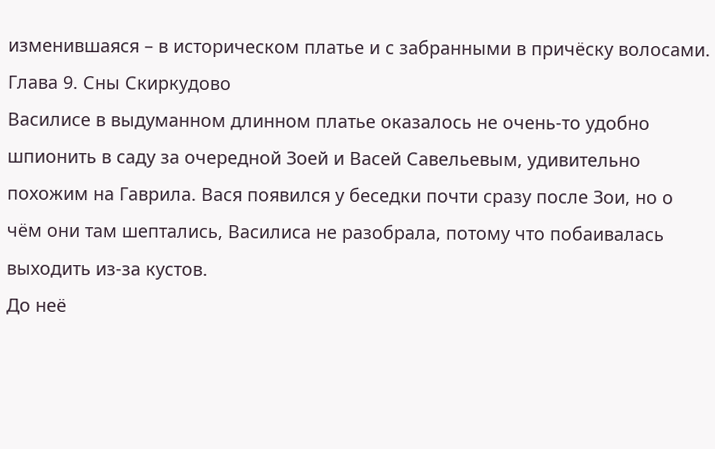изменившаяся – в историческом платье и с забранными в причёску волосами.
Глава 9. Сны Скиркудово
Василисе в выдуманном длинном платье оказалось не очень-то удобно шпионить в саду за очередной Зоей и Васей Савельевым, удивительно похожим на Гаврила. Вася появился у беседки почти сразу после Зои, но о чём они там шептались, Василиса не разобрала, потому что побаивалась выходить из-за кустов.
До неё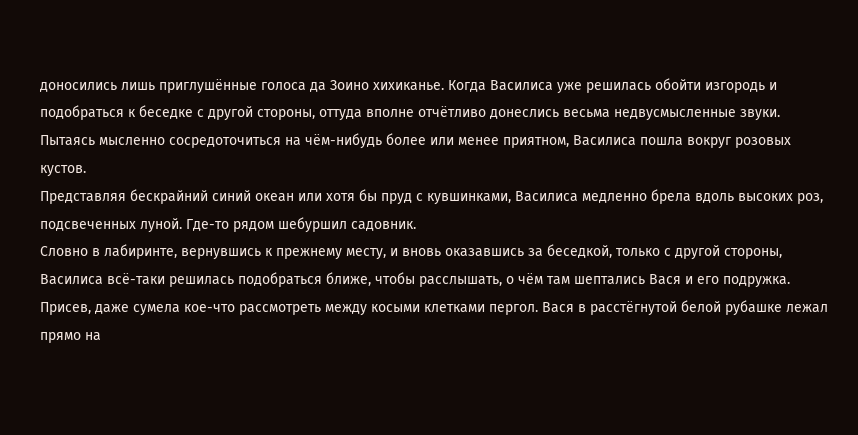доносились лишь приглушённые голоса да Зоино хихиканье. Когда Василиса уже решилась обойти изгородь и подобраться к беседке с другой стороны, оттуда вполне отчётливо донеслись весьма недвусмысленные звуки. Пытаясь мысленно сосредоточиться на чём-нибудь более или менее приятном, Василиса пошла вокруг розовых кустов.
Представляя бескрайний синий океан или хотя бы пруд с кувшинками, Василиса медленно брела вдоль высоких роз, подсвеченных луной. Где-то рядом шебуршил садовник.
Словно в лабиринте, вернувшись к прежнему месту, и вновь оказавшись за беседкой, только с другой стороны, Василиса всё-таки решилась подобраться ближе, чтобы расслышать, о чём там шептались Вася и его подружка. Присев, даже сумела кое-что рассмотреть между косыми клетками пергол. Вася в расстёгнутой белой рубашке лежал прямо на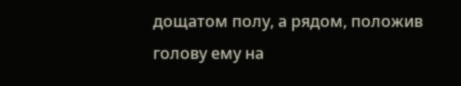дощатом полу, а рядом, положив голову ему на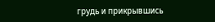грудь и прикрывшись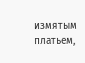измятым платьем,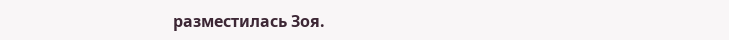разместилась Зоя.